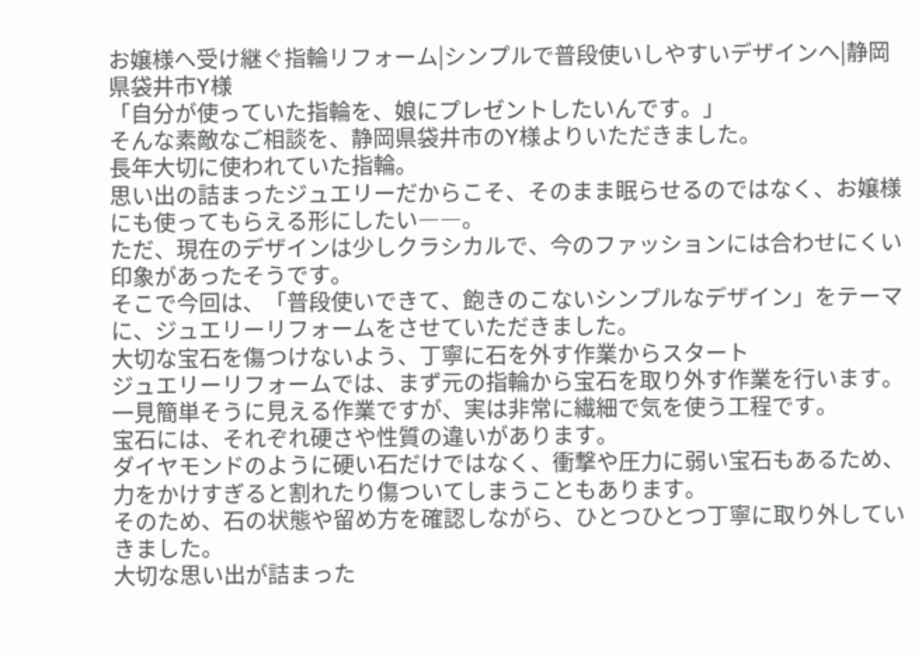お嬢様へ受け継ぐ指輪リフォーム|シンプルで普段使いしやすいデザインへ|静岡県袋井市Y様
「自分が使っていた指輪を、娘にプレゼントしたいんです。」
そんな素敵なご相談を、静岡県袋井市のY様よりいただきました。
長年大切に使われていた指輪。
思い出の詰まったジュエリーだからこそ、そのまま眠らせるのではなく、お嬢様にも使ってもらえる形にしたい――。
ただ、現在のデザインは少しクラシカルで、今のファッションには合わせにくい印象があったそうです。
そこで今回は、「普段使いできて、飽きのこないシンプルなデザイン」をテーマに、ジュエリーリフォームをさせていただきました。
大切な宝石を傷つけないよう、丁寧に石を外す作業からスタート
ジュエリーリフォームでは、まず元の指輪から宝石を取り外す作業を行います。
一見簡単そうに見える作業ですが、実は非常に繊細で気を使う工程です。
宝石には、それぞれ硬さや性質の違いがあります。
ダイヤモンドのように硬い石だけではなく、衝撃や圧力に弱い宝石もあるため、力をかけすぎると割れたり傷ついてしまうこともあります。
そのため、石の状態や留め方を確認しながら、ひとつひとつ丁寧に取り外していきました。
大切な思い出が詰まった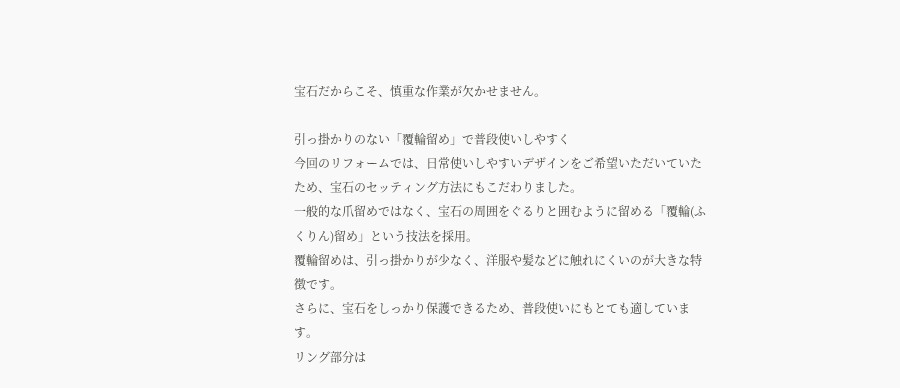宝石だからこそ、慎重な作業が欠かせません。

引っ掛かりのない「覆輪留め」で普段使いしやすく
今回のリフォームでは、日常使いしやすいデザインをご希望いただいていたため、宝石のセッティング方法にもこだわりました。
一般的な爪留めではなく、宝石の周囲をぐるりと囲むように留める「覆輪(ふくりん)留め」という技法を採用。
覆輪留めは、引っ掛かりが少なく、洋服や髪などに触れにくいのが大きな特徴です。
さらに、宝石をしっかり保護できるため、普段使いにもとても適しています。
リング部分は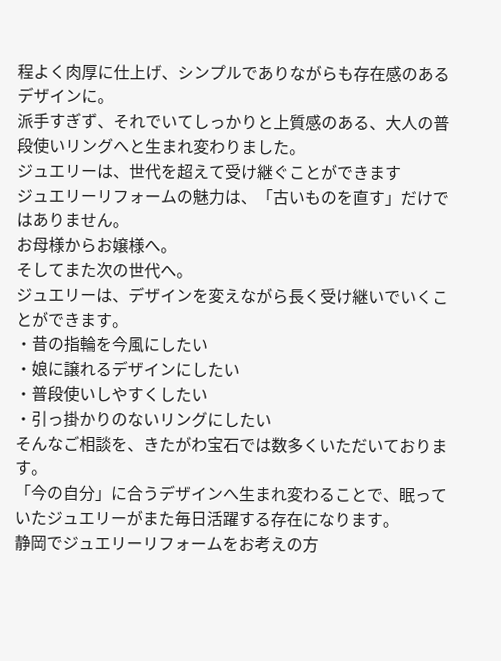程よく肉厚に仕上げ、シンプルでありながらも存在感のあるデザインに。
派手すぎず、それでいてしっかりと上質感のある、大人の普段使いリングへと生まれ変わりました。
ジュエリーは、世代を超えて受け継ぐことができます
ジュエリーリフォームの魅力は、「古いものを直す」だけではありません。
お母様からお嬢様へ。
そしてまた次の世代へ。
ジュエリーは、デザインを変えながら長く受け継いでいくことができます。
・昔の指輪を今風にしたい
・娘に譲れるデザインにしたい
・普段使いしやすくしたい
・引っ掛かりのないリングにしたい
そんなご相談を、きたがわ宝石では数多くいただいております。
「今の自分」に合うデザインへ生まれ変わることで、眠っていたジュエリーがまた毎日活躍する存在になります。
静岡でジュエリーリフォームをお考えの方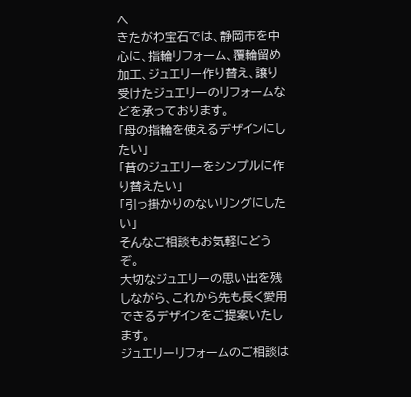へ
きたがわ宝石では、静岡市を中心に、指輪リフォーム、覆輪留め加工、ジュエリー作り替え、譲り受けたジュエリーのリフォームなどを承っております。
「母の指輪を使えるデザインにしたい」
「昔のジュエリーをシンプルに作り替えたい」
「引っ掛かりのないリングにしたい」
そんなご相談もお気軽にどうぞ。
大切なジュエリーの思い出を残しながら、これから先も長く愛用できるデザインをご提案いたします。
ジュエリーリフォームのご相談は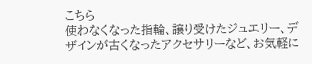こちら
使わなくなった指輪、譲り受けたジュエリー、デザインが古くなったアクセサリーなど、お気軽に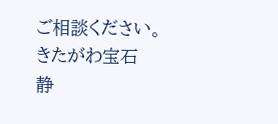ご相談ください。
きたがわ宝石
静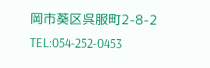岡市葵区呉服町2-8-2
TEL:054-252-0453